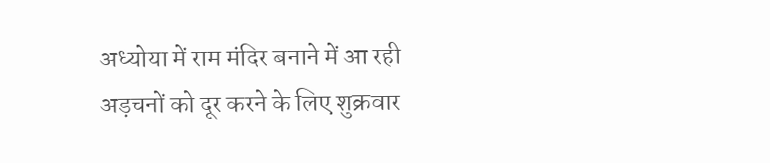अध्योया में राम मंदिर बनाने में आ रही अड़चनों को दूर करने के लिए शुक्रवार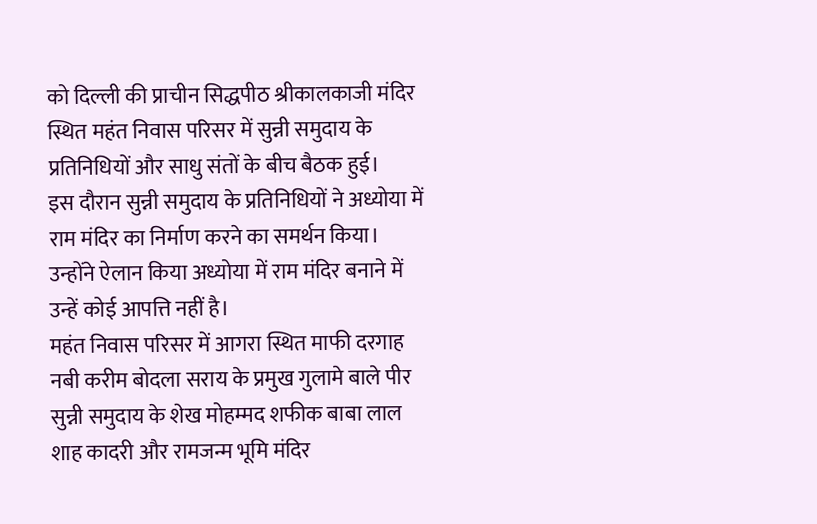को दिल्ली की प्राचीन सिद्धपीठ श्रीकालकाजी मंदिर स्थित महंत निवास परिसर में सुन्नी समुदाय के प्रतिनिधियों और साधु संतों के बीच बैठक हुई।
इस दौरान सुन्नी समुदाय के प्रतिनिधियों ने अध्योया में राम मंदिर का निर्माण करने का समर्थन किया। उन्होंने ऐलान किया अध्योया में राम मंदिर बनाने में उन्हें कोई आपत्ति नहीं है।
महंत निवास परिसर में आगरा स्थित माफी दरगाह नबी करीम बोदला सराय के प्रमुख गुलामे बाले पीर सुन्नी समुदाय के शेख मोहम्मद शफीक बाबा लाल शाह कादरी और रामजन्म भूमि मंदिर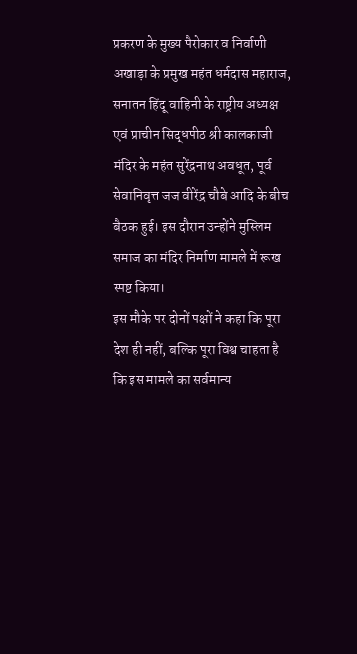प्रकरण के मुख्य पैरोकार व निर्वाणी अखाड़ा के प्रमुख महंत धर्मदास महाराज, सनातन हिंदू वाहिनी के राष्ट्रीय अध्यक्ष एवं प्राचीन सिद्धपीठ श्री कालकाजी मंदिर के महंत सुरेंद्रनाथ अवधूत, पूर्व सेवानिवृत्त जज वीरेंद्र चौबे आदि के बीच बैठक हुई। इस दौरान उन्होंने मुस्लिम समाज का मंदिर निर्माण मामले में रूख स्पष्ट किया।
इस मौके पर दोनों पक्षों ने कहा कि पूरा देश ही नहीं, बल्कि पूरा विश्व चाहता है कि इस मामले का सर्वमान्य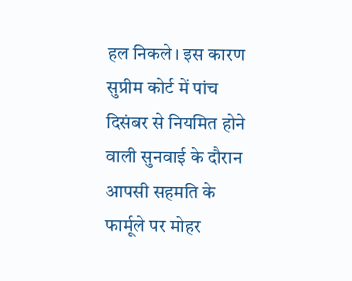हल निकले। इस कारण सुप्रीम कोर्ट में पांच दिसंबर से नियमित होने वाली सुनवाई के दौरान आपसी सहमति के फार्मूले पर मोहर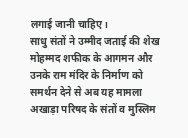लगाई जानी चाहिए।
साधु संतों ने उम्मीद जताई की शेख मोहम्मद शफीक के आगमन और उनके राम मंदिर के निर्माण को समर्थन देने से अब यह मामला अखाड़ा परिषद के संतों व मुस्लिम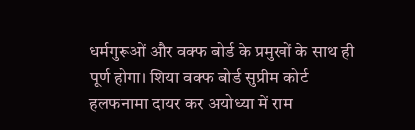धर्मगुरूओं और वक्फ बोर्ड के प्रमुखों के साथ ही पूर्ण होगा। शिया वक्फ बोर्ड सुप्रीम कोर्ट हलफनामा दायर कर अयोध्या में राम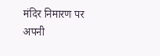मंदिर निमारण पर अपनी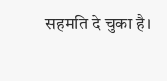सहमति दे चुका है।